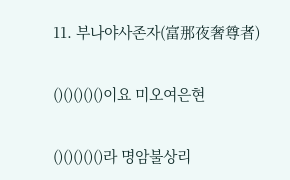11. 부나야사존자(富那夜奢尊者)

()()()()()이요 미오여은현

()()()()()라 명암불상리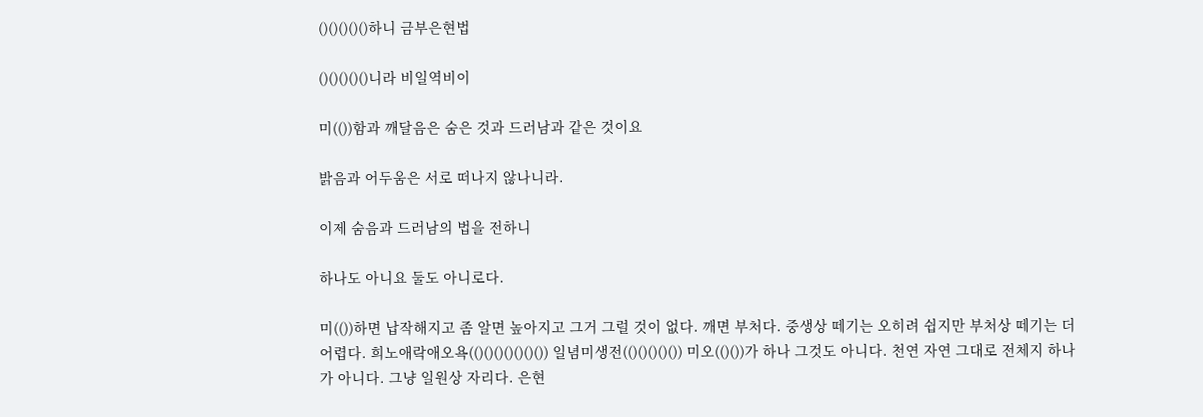()()()()()하니 금부은현법

()()()()()니라 비일역비이

미(())함과 깨달음은 숨은 것과 드러남과 같은 것이요

밝음과 어두움은 서로 떠나지 않나니라.

이제 숨음과 드러남의 법을 전하니

하나도 아니요 둘도 아니로다.

미(())하면 납작해지고 좀 알면 높아지고 그거 그럴 것이 없다. 깨면 부처다. 중생상 떼기는 오히려 쉽지만 부처상 떼기는 더 어렵다. 희노애락애오욕(()()()()()()()) 일념미생전(()()()()()) 미오(()())가 하나 그것도 아니다. 천연 자연 그대로 전체지 하나가 아니다. 그냥 일원상 자리다. 은현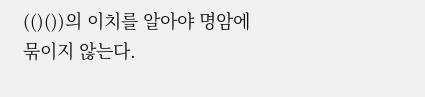(()())의 이치를 알아야 명암에 묶이지 않는다.